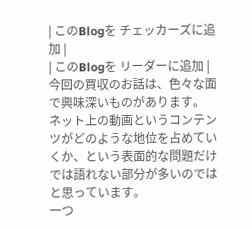| このBlogを チェッカーズに追加 |
| このBlogを リーダーに追加 |
今回の買収のお話は、色々な面で興味深いものがあります。
ネット上の動画というコンテンツがどのような地位を占めていくか、という表面的な問題だけでは語れない部分が多いのではと思っています。
一つ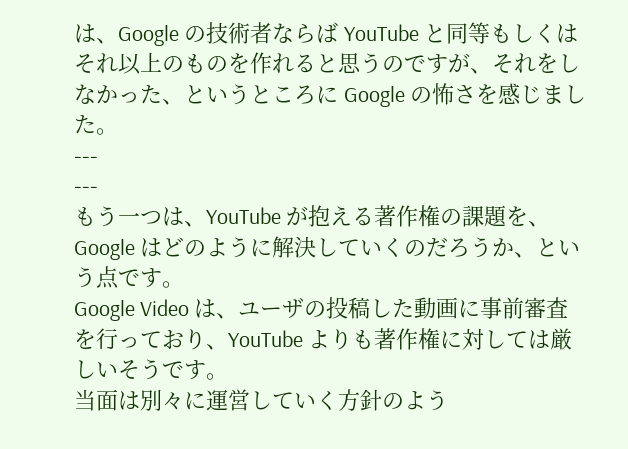は、Google の技術者ならば YouTube と同等もしくはそれ以上のものを作れると思うのですが、それをしなかった、というところに Google の怖さを感じました。
---
---
もう一つは、YouTube が抱える著作権の課題を、Google はどのように解決していくのだろうか、という点です。
Google Video は、ユーザの投稿した動画に事前審査を行っており、YouTube よりも著作権に対しては厳しいそうです。
当面は別々に運営していく方針のよう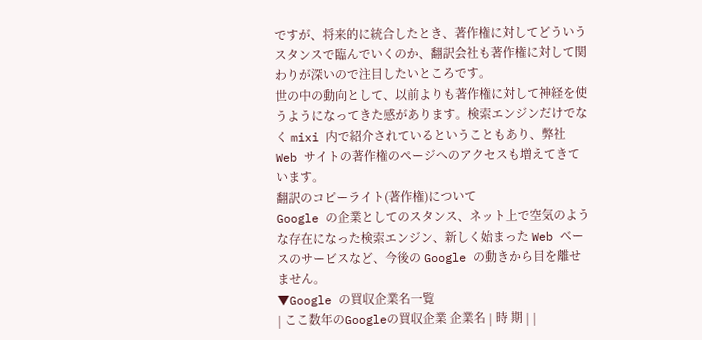ですが、将来的に統合したとき、著作権に対してどういうスタンスで臨んでいくのか、翻訳会社も著作権に対して関わりが深いので注目したいところです。
世の中の動向として、以前よりも著作権に対して神経を使うようになってきた感があります。検索エンジンだけでなく mixi 内で紹介されているということもあり、弊社 Web サイトの著作権のページへのアクセスも増えてきています。
翻訳のコピーライト(著作権)について
Google の企業としてのスタンス、ネット上で空気のような存在になった検索エンジン、新しく始まった Web ベースのサービスなど、今後の Google の動きから目を離せません。
▼Google の買収企業名一覧
| ここ数年のGoogleの買収企業 企業名 | 時 期 | |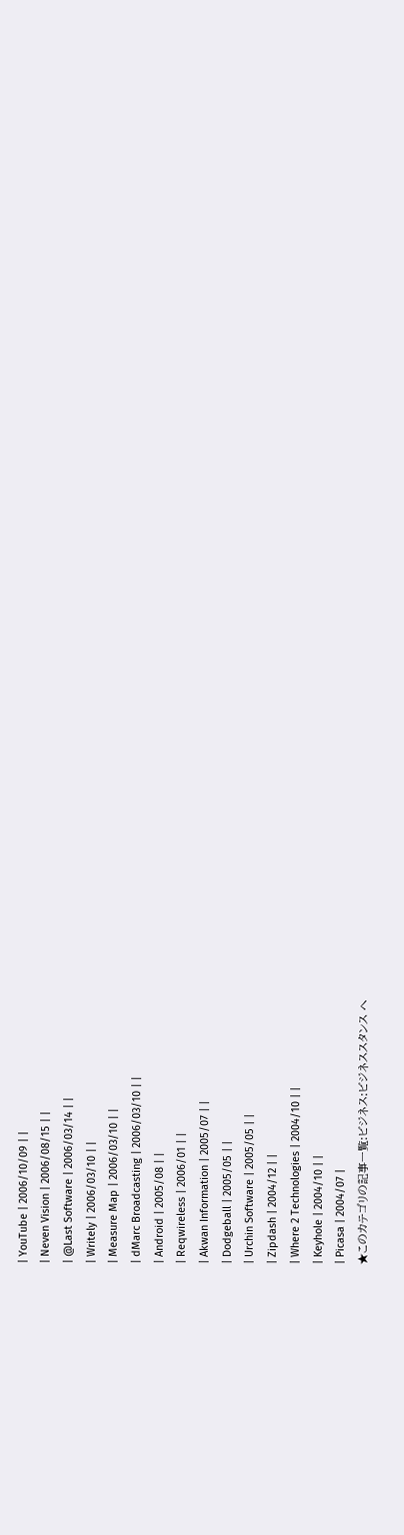| YouTube | 2006/10/09 | |
| Neven Vision | 2006/08/15 | |
| @Last Software | 2006/03/14 | |
| Writely | 2006/03/10 | |
| Measure Map | 2006/03/10 | |
| dMarc Broadcasting | 2006/03/10 | |
| Android | 2005/08 | |
| Reqwireless | 2006/01 | |
| Akwan Information | 2005/07 | |
| Dodgeball | 2005/05 | |
| Urchin Software | 2005/05 | |
| Zipdash | 2004/12 | |
| Where 2 Technologies | 2004/10 | |
| Keyhole | 2004/10 | |
| Picasa | 2004/07 |
★このカテゴリの記事一覧:ビジネス:ビジネススタンス へ